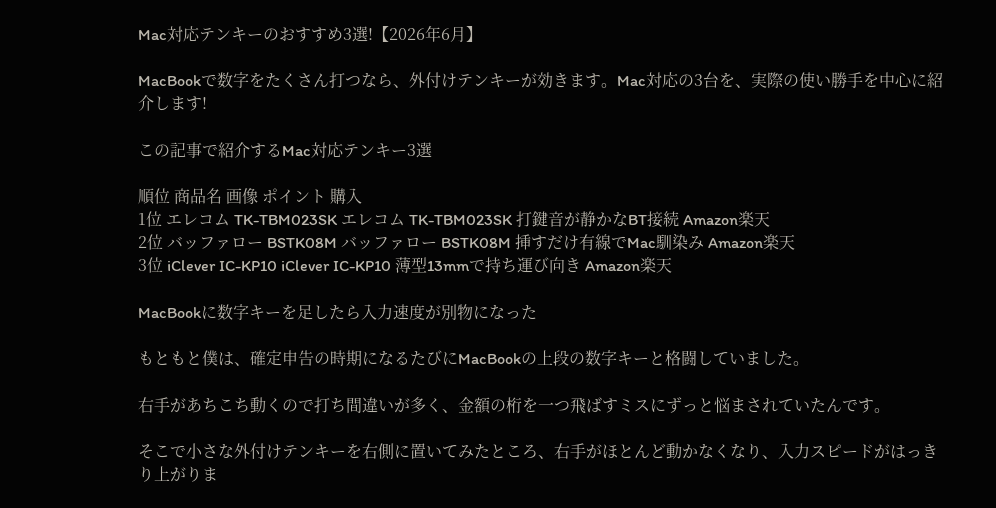Mac対応テンキーのおすすめ3選!【2026年6月】

MacBookで数字をたくさん打つなら、外付けテンキーが効きます。Mac対応の3台を、実際の使い勝手を中心に紹介します!

この記事で紹介するMac対応テンキー3選

順位 商品名 画像 ポイント 購入
1位 エレコム TK-TBM023SK エレコム TK-TBM023SK 打鍵音が静かなBT接続 Amazon楽天
2位 バッファロー BSTK08M バッファロー BSTK08M 挿すだけ有線でMac馴染み Amazon楽天
3位 iClever IC-KP10 iClever IC-KP10 薄型13mmで持ち運び向き Amazon楽天

MacBookに数字キーを足したら入力速度が別物になった

もともと僕は、確定申告の時期になるたびにMacBookの上段の数字キーと格闘していました。

右手があちこち動くので打ち間違いが多く、金額の桁を一つ飛ばすミスにずっと悩まされていたんです。

そこで小さな外付けテンキーを右側に置いてみたところ、右手がほとんど動かなくなり、入力スピードがはっきり上がりま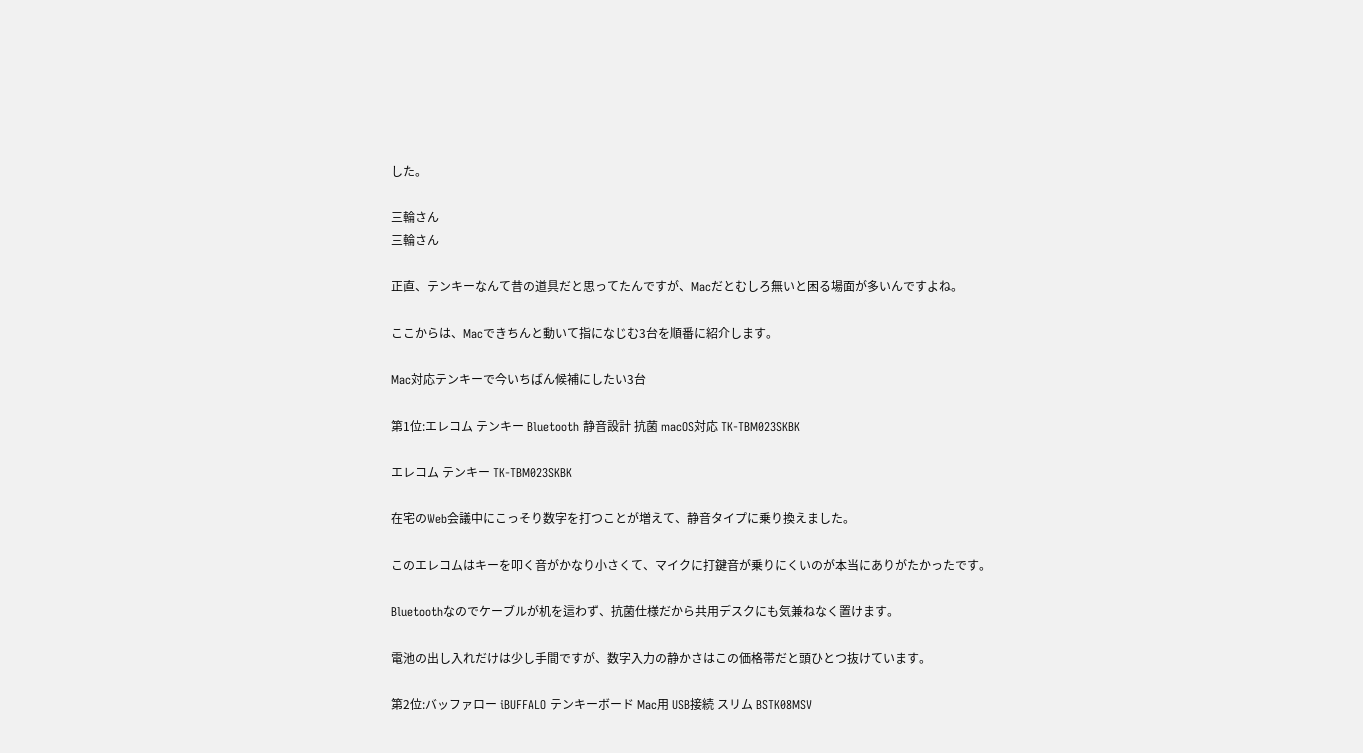した。

三輪さん
三輪さん

正直、テンキーなんて昔の道具だと思ってたんですが、Macだとむしろ無いと困る場面が多いんですよね。

ここからは、Macできちんと動いて指になじむ3台を順番に紹介します。

Mac対応テンキーで今いちばん候補にしたい3台

第1位:エレコム テンキー Bluetooth 静音設計 抗菌 macOS対応 TK-TBM023SKBK

エレコム テンキー TK-TBM023SKBK

在宅のWeb会議中にこっそり数字を打つことが増えて、静音タイプに乗り換えました。

このエレコムはキーを叩く音がかなり小さくて、マイクに打鍵音が乗りにくいのが本当にありがたかったです。

Bluetoothなのでケーブルが机を這わず、抗菌仕様だから共用デスクにも気兼ねなく置けます。

電池の出し入れだけは少し手間ですが、数字入力の静かさはこの価格帯だと頭ひとつ抜けています。

第2位:バッファロー iBUFFALO テンキーボード Mac用 USB接続 スリム BSTK08MSV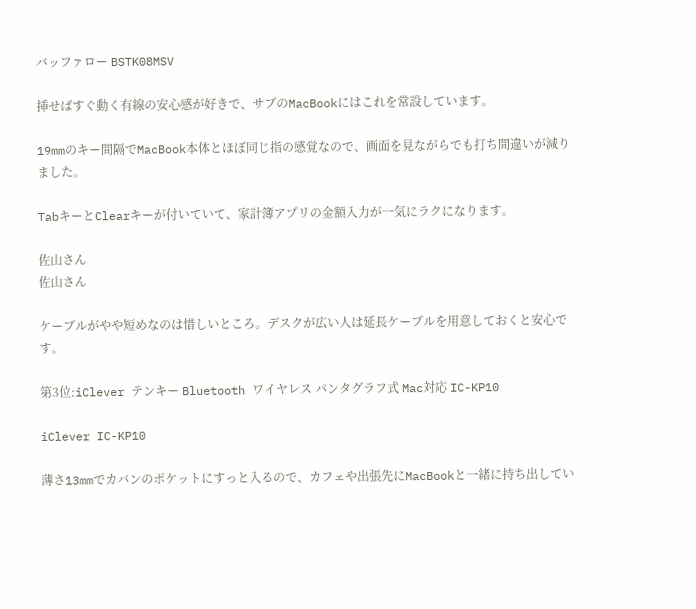バッファロー BSTK08MSV

挿せばすぐ動く有線の安心感が好きで、サブのMacBookにはこれを常設しています。

19mmのキー間隔でMacBook本体とほぼ同じ指の感覚なので、画面を見ながらでも打ち間違いが減りました。

TabキーとClearキーが付いていて、家計簿アプリの金額入力が一気にラクになります。

佐山さん
佐山さん

ケーブルがやや短めなのは惜しいところ。デスクが広い人は延長ケーブルを用意しておくと安心です。

第3位:iClever テンキー Bluetooth ワイヤレス パンタグラフ式 Mac対応 IC-KP10

iClever IC-KP10

薄さ13mmでカバンのポケットにすっと入るので、カフェや出張先にMacBookと一緒に持ち出してい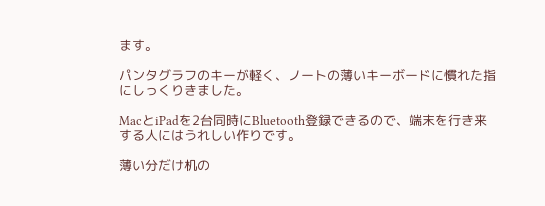ます。

パンタグラフのキーが軽く、ノートの薄いキーボードに慣れた指にしっくりきました。

MacとiPadを2台同時にBluetooth登録できるので、端末を行き来する人にはうれしい作りです。

薄い分だけ机の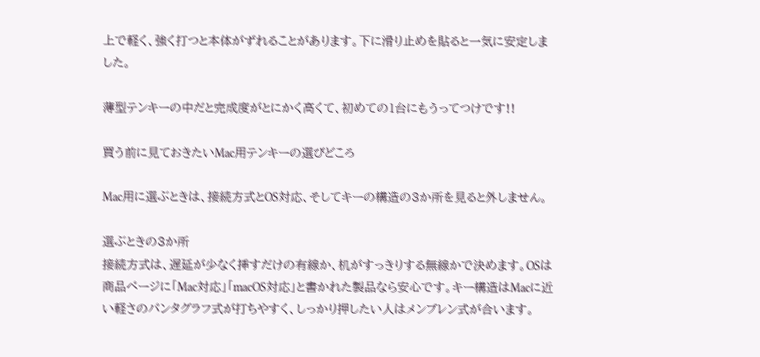上で軽く、強く打つと本体がずれることがあります。下に滑り止めを貼ると一気に安定しました。

薄型テンキーの中だと完成度がとにかく高くて、初めての1台にもうってつけです!!

買う前に見ておきたいMac用テンキーの選びどころ

Mac用に選ぶときは、接続方式とOS対応、そしてキーの構造の3か所を見ると外しません。

選ぶときの3か所
接続方式は、遅延が少なく挿すだけの有線か、机がすっきりする無線かで決めます。OSは商品ページに「Mac対応」「macOS対応」と書かれた製品なら安心です。キー構造はMacに近い軽さのパンタグラフ式が打ちやすく、しっかり押したい人はメンブレン式が合います。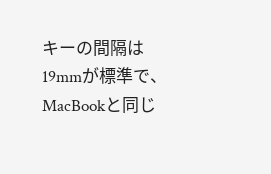キーの間隔は19mmが標準で、MacBookと同じ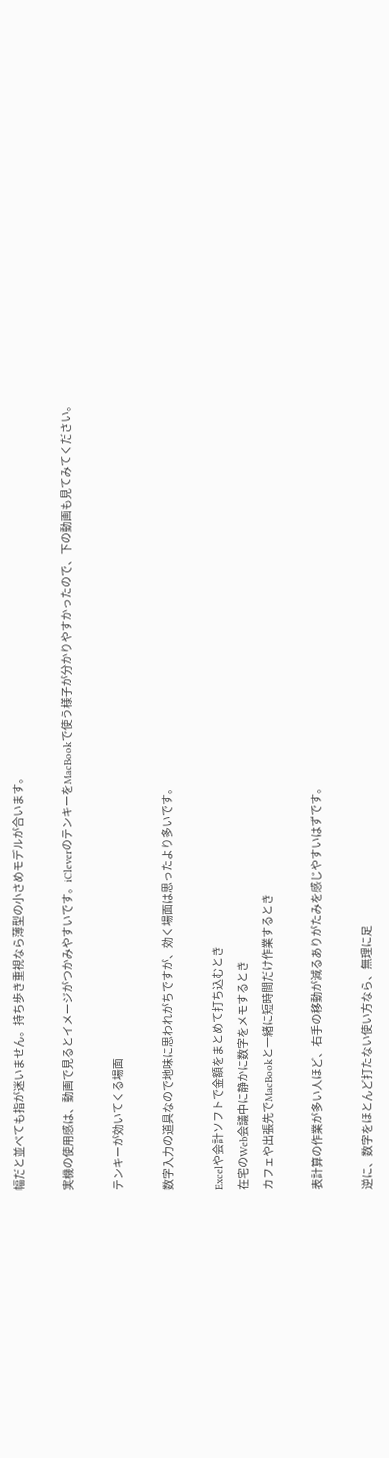幅だと並べても指が迷いません。持ち歩き重視なら薄型の小さめモデルが合います。

実機の使用感は、動画で見るとイメージがつかみやすいです。iCleverのテンキーをMacBookで使う様子が分かりやすかったので、下の動画も見てみてください。

テンキーが効いてくる場面

数字入力の道具なので地味に思われがちですが、効く場面は思ったより多いです。

Excelや会計ソフトで金額をまとめて打ち込むとき
在宅のWeb会議中に静かに数字をメモするとき
カフェや出張先でMacBookと一緒に短時間だけ作業するとき

表計算の作業が多い人ほど、右手の移動が減るありがたみを感じやすいはずです。

逆に、数字をほとんど打たない使い方なら、無理に足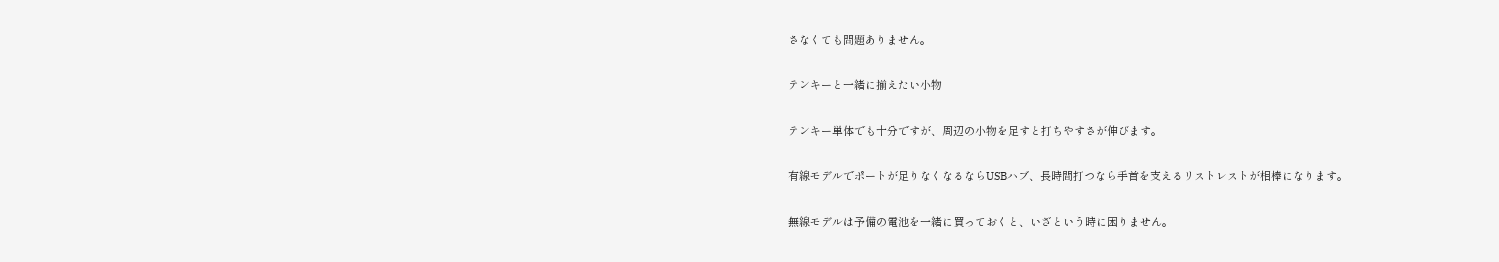さなくても問題ありません。

テンキーと一緒に揃えたい小物

テンキー単体でも十分ですが、周辺の小物を足すと打ちやすさが伸びます。

有線モデルでポートが足りなくなるならUSBハブ、長時間打つなら手首を支えるリストレストが相棒になります。

無線モデルは予備の電池を一緒に買っておくと、いざという時に困りません。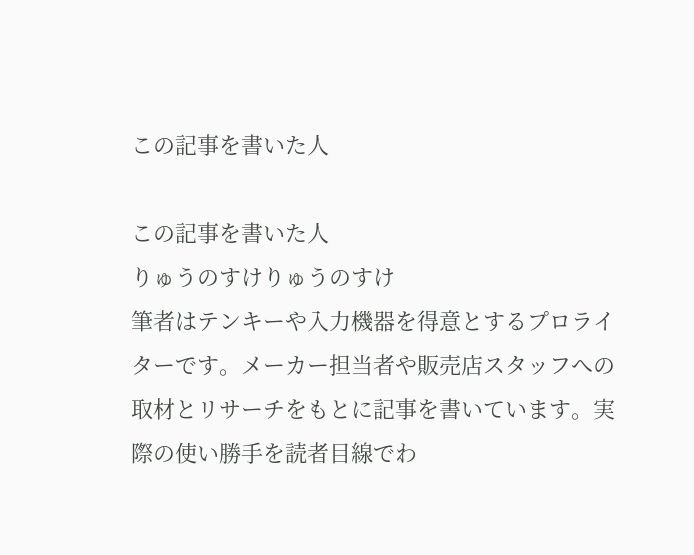この記事を書いた人

この記事を書いた人
りゅうのすけりゅうのすけ
筆者はテンキーや入力機器を得意とするプロライターです。メーカー担当者や販売店スタッフへの取材とリサーチをもとに記事を書いています。実際の使い勝手を読者目線でわ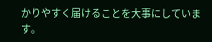かりやすく届けることを大事にしています。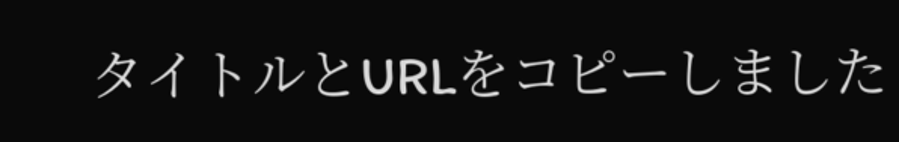タイトルとURLをコピーしました